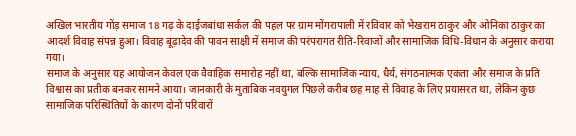अखिल भारतीय गोंड़ समाज 18 गढ़ के दाईजबांधा सर्कल की पहल पर ग्राम मोंगरापाली में रविवार को भेखराम ठाकुर और ओनिका ठाकुर का आदर्श विवाह संपन्न हुआ। विवाह बूढ़ादेव की पावन साक्षी में समाज की परंपरागत रीति-रिवाजों और सामाजिक विधि-विधान के अनुसार कराया गया।
समाज के अनुसार यह आयोजन केवल एक वैवाहिक समारोह नहीं था, बल्कि सामाजिक न्याय, धैर्य, संगठनात्मक एकता और समाज के प्रति विश्वास का प्रतीक बनकर सामने आया। जानकारी के मुताबिक नवयुगल पिछले करीब छह माह से विवाह के लिए प्रयासरत था, लेकिन कुछ सामाजिक परिस्थितियों के कारण दोनों परिवारों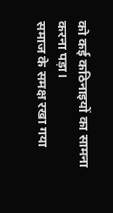को कई कठिनाइयों का सामना करना पड़ा।
समाज के समक्ष रखा गया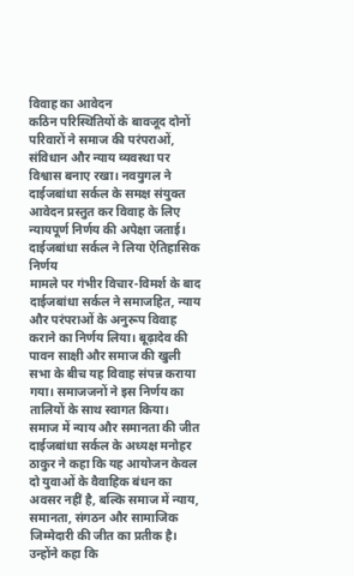विवाह का आवेदन
कठिन परिस्थितियों के बावजूद दोनों परिवारों ने समाज की परंपराओं, संविधान और न्याय व्यवस्था पर विश्वास बनाए रखा। नवयुगल ने दाईजबांधा सर्कल के समक्ष संयुक्त आवेदन प्रस्तुत कर विवाह के लिए न्यायपूर्ण निर्णय की अपेक्षा जताई।
दाईजबांधा सर्कल ने लिया ऐतिहासिक निर्णय
मामले पर गंभीर विचार-विमर्श के बाद दाईजबांधा सर्कल ने समाजहित, न्याय और परंपराओं के अनुरूप विवाह कराने का निर्णय लिया। बूढ़ादेव की पावन साक्षी और समाज की खुली सभा के बीच यह विवाह संपन्न कराया गया। समाजजनों ने इस निर्णय का तालियों के साथ स्वागत किया।
समाज में न्याय और समानता की जीत
दाईजबांधा सर्कल के अध्यक्ष मनोहर ठाकुर ने कहा कि यह आयोजन केवल दो युवाओं के वैवाहिक बंधन का अवसर नहीं है, बल्कि समाज में न्याय, समानता, संगठन और सामाजिक जिम्मेदारी की जीत का प्रतीक है। उन्होंने कहा कि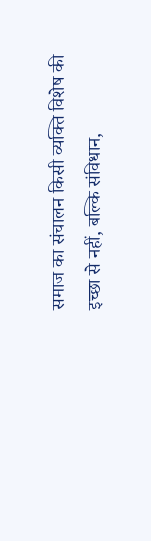समाज का संचालन किसी व्यक्ति विशेष की इच्छा से नहीं, बल्कि संविधान,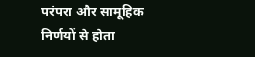परंपरा और सामूहिक निर्णयों से होता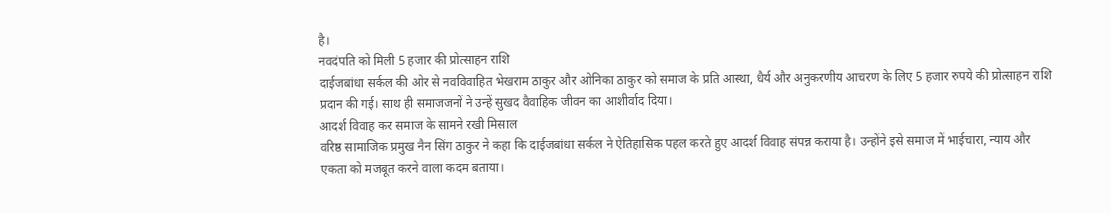है।
नवदंपति को मिली 5 हजार की प्रोत्साहन राशि
दाईजबांधा सर्कल की ओर से नवविवाहित भेखराम ठाकुर और ओनिका ठाकुर को समाज के प्रति आस्था, धैर्य और अनुकरणीय आचरण के लिए 5 हजार रुपये की प्रोत्साहन राशि प्रदान की गई। साथ ही समाजजनों ने उन्हें सुखद वैवाहिक जीवन का आशीर्वाद दिया।
आदर्श विवाह कर समाज के सामने रखी मिसाल
वरिष्ठ सामाजिक प्रमुख नैन सिंग ठाकुर ने कहा कि दाईजबांधा सर्कल ने ऐतिहासिक पहल करते हुए आदर्श विवाह संपन्न कराया है। उन्होंने इसे समाज में भाईचारा, न्याय और एकता को मजबूत करने वाला कदम बताया।